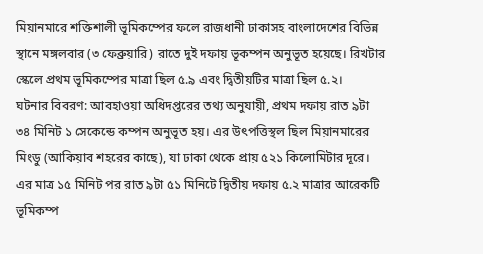মিয়ানমারে শক্তিশালী ভূমিকম্পের ফলে রাজধানী ঢাকাসহ বাংলাদেশের বিভিন্ন স্থানে মঙ্গলবার (৩ ফেব্রুয়ারি) রাতে দুই দফায় ভূকম্পন অনুভূত হয়েছে। রিখটার স্কেলে প্রথম ভূমিকম্পের মাত্রা ছিল ৫.৯ এবং দ্বিতীয়টির মাত্রা ছিল ৫.২।
ঘটনার বিবরণ: আবহাওয়া অধিদপ্তরের তথ্য অনুযায়ী, প্রথম দফায় রাত ৯টা ৩৪ মিনিট ১ সেকেন্ডে কম্পন অনুভূত হয়। এর উৎপত্তিস্থল ছিল মিয়ানমারের মিংডু (আকিয়াব শহরের কাছে), যা ঢাকা থেকে প্রায় ৫২১ কিলোমিটার দূরে। এর মাত্র ১৫ মিনিট পর রাত ৯টা ৫১ মিনিটে দ্বিতীয় দফায় ৫.২ মাত্রার আরেকটি ভূমিকম্প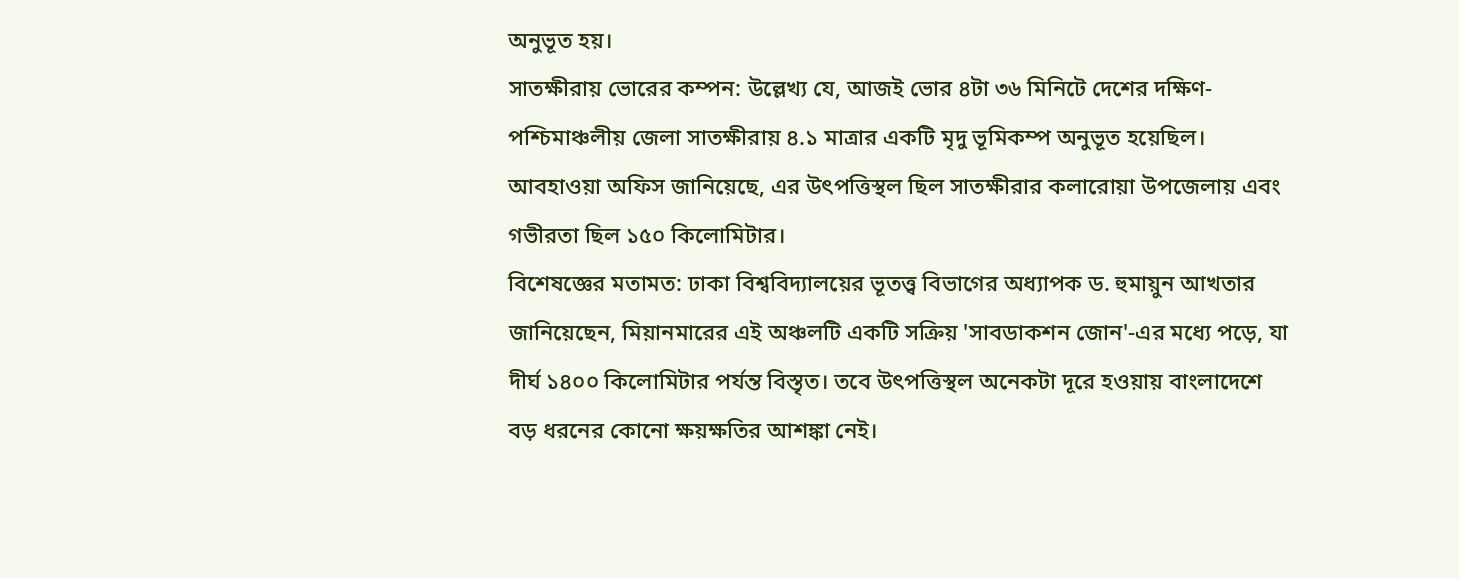অনুভূত হয়।
সাতক্ষীরায় ভোরের কম্পন: উল্লেখ্য যে, আজই ভোর ৪টা ৩৬ মিনিটে দেশের দক্ষিণ-পশ্চিমাঞ্চলীয় জেলা সাতক্ষীরায় ৪.১ মাত্রার একটি মৃদু ভূমিকম্প অনুভূত হয়েছিল। আবহাওয়া অফিস জানিয়েছে, এর উৎপত্তিস্থল ছিল সাতক্ষীরার কলারোয়া উপজেলায় এবং গভীরতা ছিল ১৫০ কিলোমিটার।
বিশেষজ্ঞের মতামত: ঢাকা বিশ্ববিদ্যালয়ের ভূতত্ত্ব বিভাগের অধ্যাপক ড. হুমায়ুন আখতার জানিয়েছেন, মিয়ানমারের এই অঞ্চলটি একটি সক্রিয় 'সাবডাকশন জোন'-এর মধ্যে পড়ে, যা দীর্ঘ ১৪০০ কিলোমিটার পর্যন্ত বিস্তৃত। তবে উৎপত্তিস্থল অনেকটা দূরে হওয়ায় বাংলাদেশে বড় ধরনের কোনো ক্ষয়ক্ষতির আশঙ্কা নেই।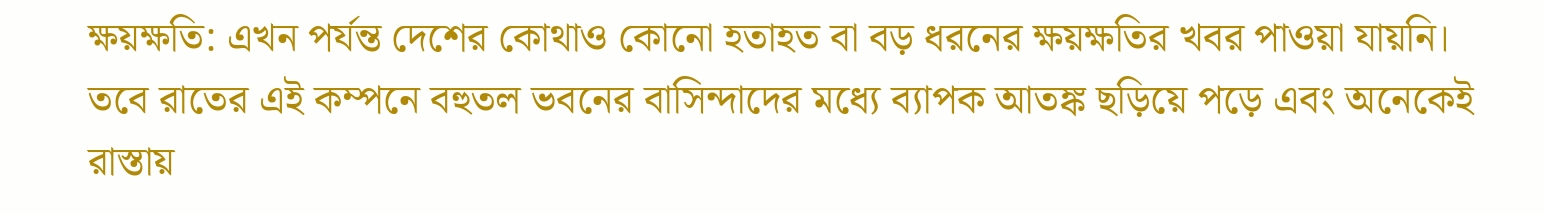ক্ষয়ক্ষতি: এখন পর্যন্ত দেশের কোথাও কোনো হতাহত বা বড় ধরনের ক্ষয়ক্ষতির খবর পাওয়া যায়নি। তবে রাতের এই কম্পনে বহুতল ভবনের বাসিন্দাদের মধ্যে ব্যাপক আতঙ্ক ছড়িয়ে পড়ে এবং অনেকেই রাস্তায়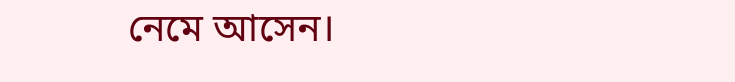নেমে আসেন।